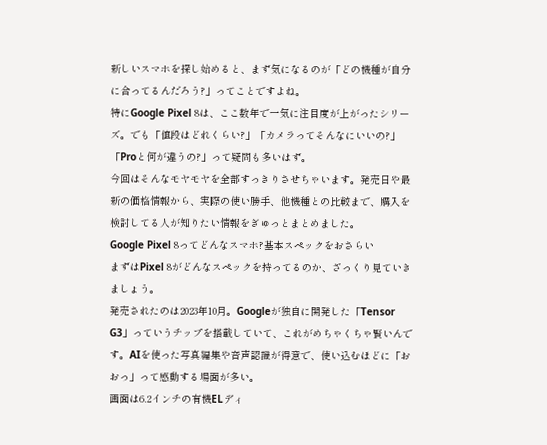新しいスマホを探し始めると、まず気になるのが「どの機種が自分に合ってるんだろう?」ってことですよね。
特にGoogle Pixel 8は、ここ数年で一気に注目度が上がったシリーズ。でも「値段はどれくらい?」「カメラってそんなにいいの?」「Proと何が違うの?」って疑問も多いはず。
今回はそんなモヤモヤを全部すっきりさせちゃいます。発売日や最新の価格情報から、実際の使い勝手、他機種との比較まで、購入を検討してる人が知りたい情報をぎゅっとまとめました。
Google Pixel 8ってどんなスマホ?基本スペックをおさらい
まずはPixel 8がどんなスペックを持ってるのか、ざっくり見ていきましょう。
発売されたのは2023年10月。Googleが独自に開発した「Tensor G3」っていうチップを搭載していて、これがめちゃくちゃ賢いんです。AIを使った写真編集や音声認識が得意で、使い込むほどに「おおっ」って感動する場面が多い。
画面は6.2インチの有機ELディ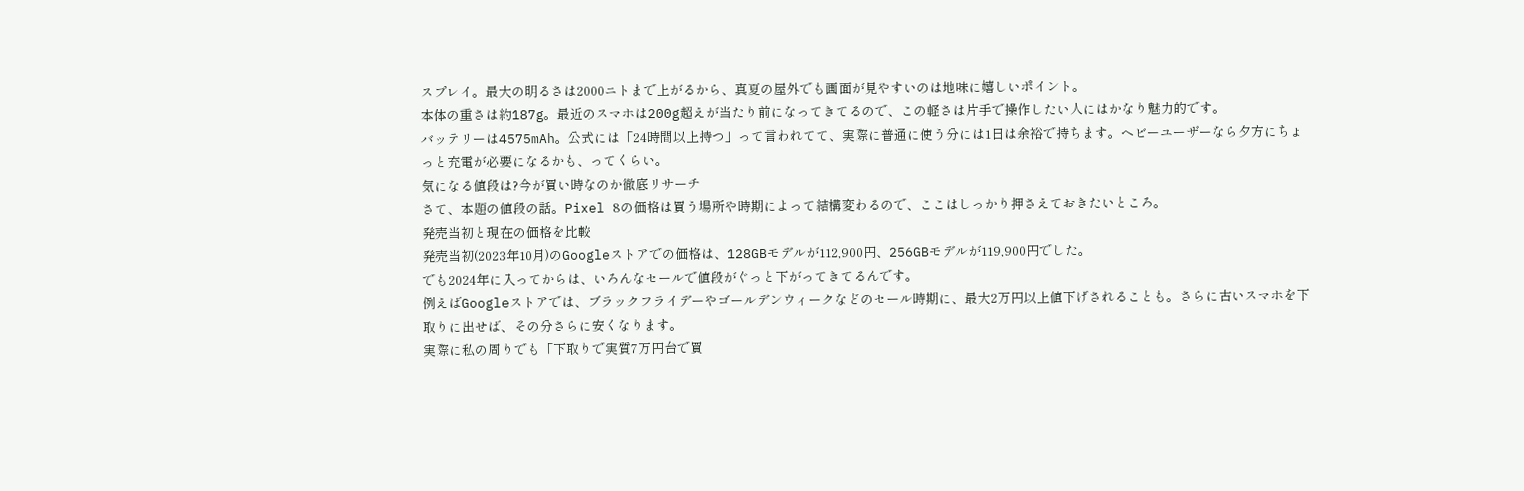スプレイ。最大の明るさは2000ニトまで上がるから、真夏の屋外でも画面が見やすいのは地味に嬉しいポイント。
本体の重さは約187g。最近のスマホは200g超えが当たり前になってきてるので、この軽さは片手で操作したい人にはかなり魅力的です。
バッテリーは4575mAh。公式には「24時間以上持つ」って言われてて、実際に普通に使う分には1日は余裕で持ちます。ヘビーユーザーなら夕方にちょっと充電が必要になるかも、ってくらい。
気になる値段は?今が買い時なのか徹底リサーチ
さて、本題の値段の話。Pixel 8の価格は買う場所や時期によって結構変わるので、ここはしっかり押さえておきたいところ。
発売当初と現在の価格を比較
発売当初(2023年10月)のGoogleストアでの価格は、128GBモデルが112,900円、256GBモデルが119,900円でした。
でも2024年に入ってからは、いろんなセールで値段がぐっと下がってきてるんです。
例えばGoogleストアでは、ブラックフライデーやゴールデンウィークなどのセール時期に、最大2万円以上値下げされることも。さらに古いスマホを下取りに出せば、その分さらに安くなります。
実際に私の周りでも「下取りで実質7万円台で買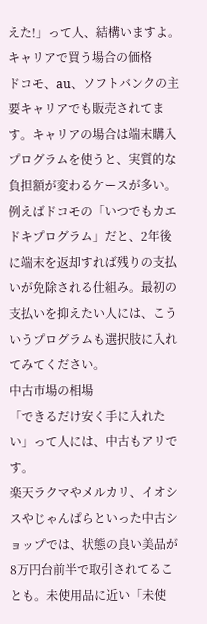えた!」って人、結構いますよ。
キャリアで買う場合の価格
ドコモ、au、ソフトバンクの主要キャリアでも販売されてます。キャリアの場合は端末購入プログラムを使うと、実質的な負担額が変わるケースが多い。
例えばドコモの「いつでもカエドキプログラム」だと、2年後に端末を返却すれば残りの支払いが免除される仕組み。最初の支払いを抑えたい人には、こういうプログラムも選択肢に入れてみてください。
中古市場の相場
「できるだけ安く手に入れたい」って人には、中古もアリです。
楽天ラクマやメルカリ、イオシスやじゃんぱらといった中古ショップでは、状態の良い美品が8万円台前半で取引されてることも。未使用品に近い「未使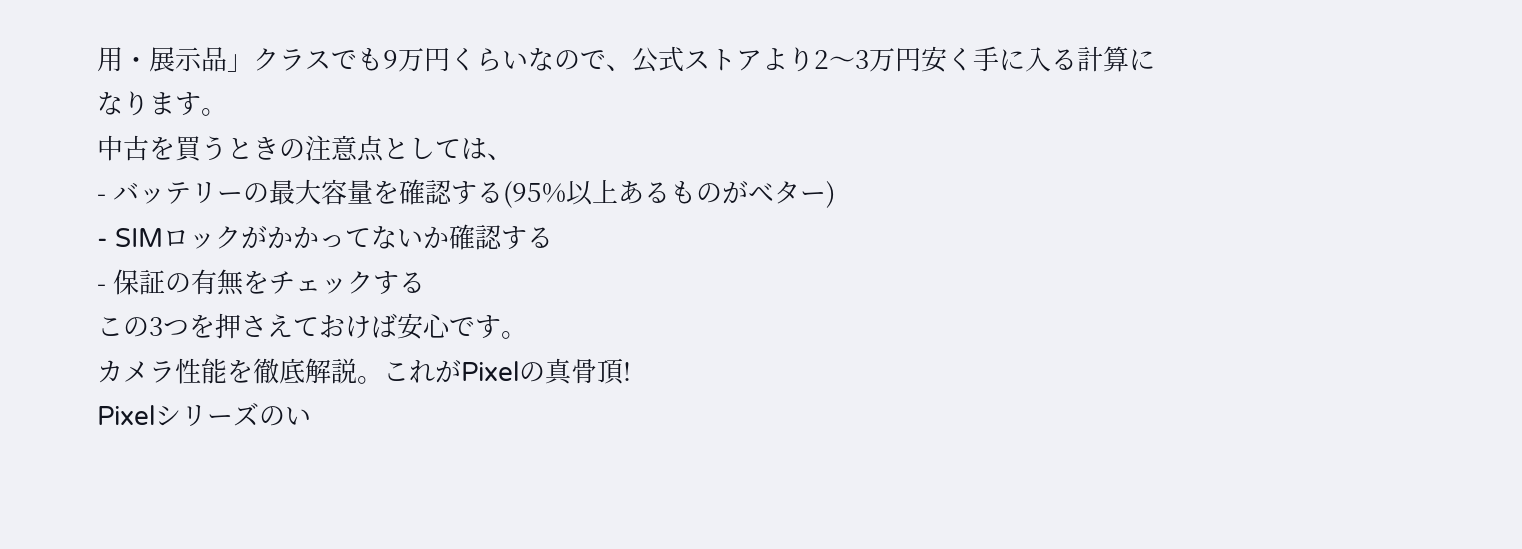用・展示品」クラスでも9万円くらいなので、公式ストアより2〜3万円安く手に入る計算になります。
中古を買うときの注意点としては、
- バッテリーの最大容量を確認する(95%以上あるものがベター)
- SIMロックがかかってないか確認する
- 保証の有無をチェックする
この3つを押さえておけば安心です。
カメラ性能を徹底解説。これがPixelの真骨頂!
Pixelシリーズのい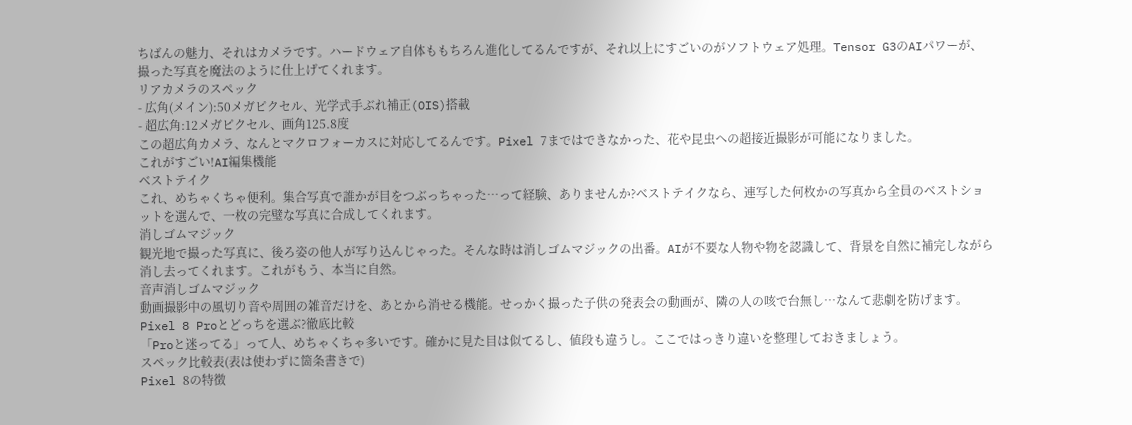ちばんの魅力、それはカメラです。ハードウェア自体ももちろん進化してるんですが、それ以上にすごいのがソフトウェア処理。Tensor G3のAIパワーが、撮った写真を魔法のように仕上げてくれます。
リアカメラのスペック
- 広角(メイン):50メガピクセル、光学式手ぶれ補正(OIS)搭載
- 超広角:12メガピクセル、画角125.8度
この超広角カメラ、なんとマクロフォーカスに対応してるんです。Pixel 7まではできなかった、花や昆虫への超接近撮影が可能になりました。
これがすごい!AI編集機能
ベストテイク
これ、めちゃくちゃ便利。集合写真で誰かが目をつぶっちゃった…って経験、ありませんか?ベストテイクなら、連写した何枚かの写真から全員のベストショットを選んで、一枚の完璧な写真に合成してくれます。
消しゴムマジック
観光地で撮った写真に、後ろ姿の他人が写り込んじゃった。そんな時は消しゴムマジックの出番。AIが不要な人物や物を認識して、背景を自然に補完しながら消し去ってくれます。これがもう、本当に自然。
音声消しゴムマジック
動画撮影中の風切り音や周囲の雑音だけを、あとから消せる機能。せっかく撮った子供の発表会の動画が、隣の人の咳で台無し…なんて悲劇を防げます。
Pixel 8 Proとどっちを選ぶ?徹底比較
「Proと迷ってる」って人、めちゃくちゃ多いです。確かに見た目は似てるし、値段も違うし。ここではっきり違いを整理しておきましょう。
スペック比較表(表は使わずに箇条書きで)
Pixel 8の特徴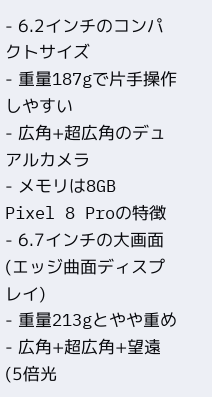- 6.2インチのコンパクトサイズ
- 重量187gで片手操作しやすい
- 広角+超広角のデュアルカメラ
- メモリは8GB
Pixel 8 Proの特徴
- 6.7インチの大画面(エッジ曲面ディスプレイ)
- 重量213gとやや重め
- 広角+超広角+望遠(5倍光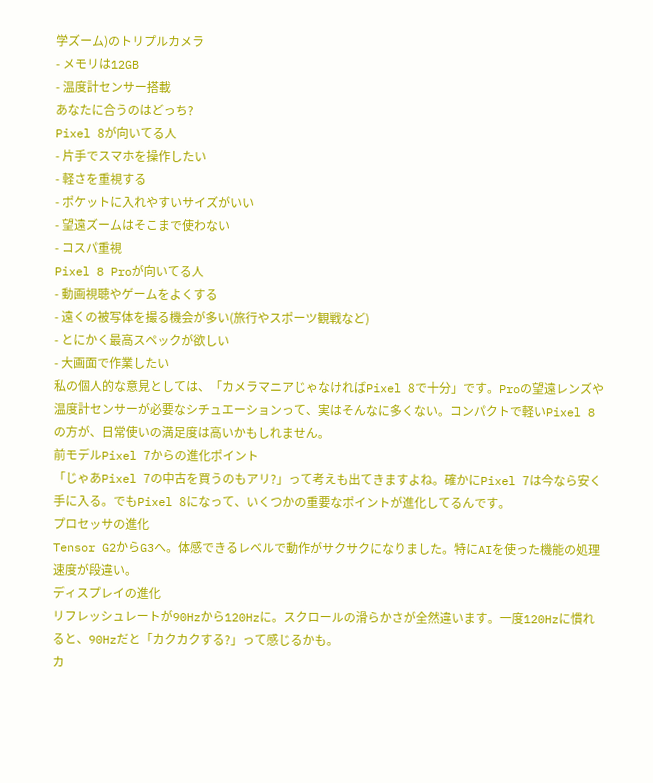学ズーム)のトリプルカメラ
- メモリは12GB
- 温度計センサー搭載
あなたに合うのはどっち?
Pixel 8が向いてる人
- 片手でスマホを操作したい
- 軽さを重視する
- ポケットに入れやすいサイズがいい
- 望遠ズームはそこまで使わない
- コスパ重視
Pixel 8 Proが向いてる人
- 動画視聴やゲームをよくする
- 遠くの被写体を撮る機会が多い(旅行やスポーツ観戦など)
- とにかく最高スペックが欲しい
- 大画面で作業したい
私の個人的な意見としては、「カメラマニアじゃなければPixel 8で十分」です。Proの望遠レンズや温度計センサーが必要なシチュエーションって、実はそんなに多くない。コンパクトで軽いPixel 8の方が、日常使いの満足度は高いかもしれません。
前モデルPixel 7からの進化ポイント
「じゃあPixel 7の中古を買うのもアリ?」って考えも出てきますよね。確かにPixel 7は今なら安く手に入る。でもPixel 8になって、いくつかの重要なポイントが進化してるんです。
プロセッサの進化
Tensor G2からG3へ。体感できるレベルで動作がサクサクになりました。特にAIを使った機能の処理速度が段違い。
ディスプレイの進化
リフレッシュレートが90Hzから120Hzに。スクロールの滑らかさが全然違います。一度120Hzに慣れると、90Hzだと「カクカクする?」って感じるかも。
カ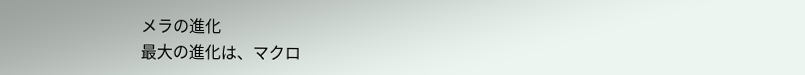メラの進化
最大の進化は、マクロ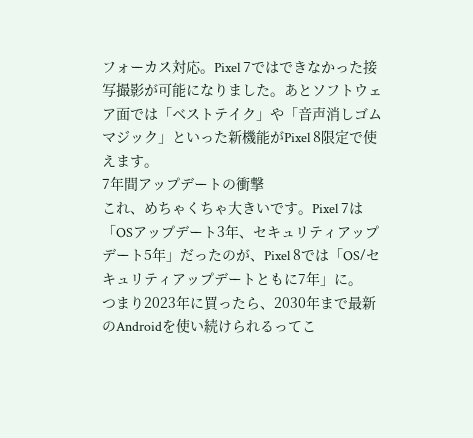フォーカス対応。Pixel 7ではできなかった接写撮影が可能になりました。あとソフトウェア面では「ベストテイク」や「音声消しゴムマジック」といった新機能がPixel 8限定で使えます。
7年間アップデートの衝撃
これ、めちゃくちゃ大きいです。Pixel 7は「OSアップデート3年、セキュリティアップデート5年」だったのが、Pixel 8では「OS/セキュリティアップデートともに7年」に。
つまり2023年に買ったら、2030年まで最新のAndroidを使い続けられるってこ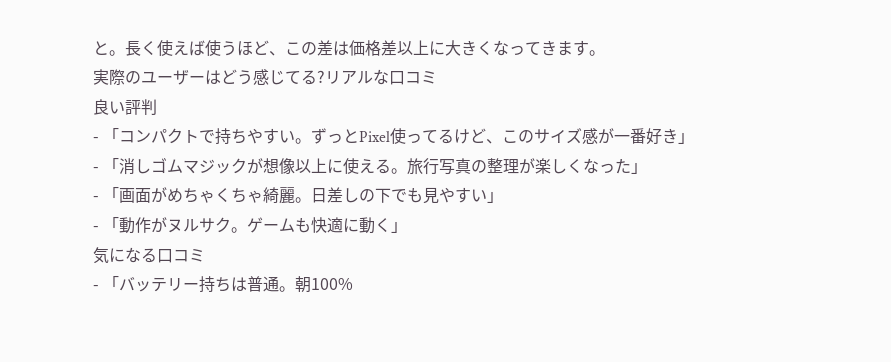と。長く使えば使うほど、この差は価格差以上に大きくなってきます。
実際のユーザーはどう感じてる?リアルな口コミ
良い評判
- 「コンパクトで持ちやすい。ずっとPixel使ってるけど、このサイズ感が一番好き」
- 「消しゴムマジックが想像以上に使える。旅行写真の整理が楽しくなった」
- 「画面がめちゃくちゃ綺麗。日差しの下でも見やすい」
- 「動作がヌルサク。ゲームも快適に動く」
気になる口コミ
- 「バッテリー持ちは普通。朝100%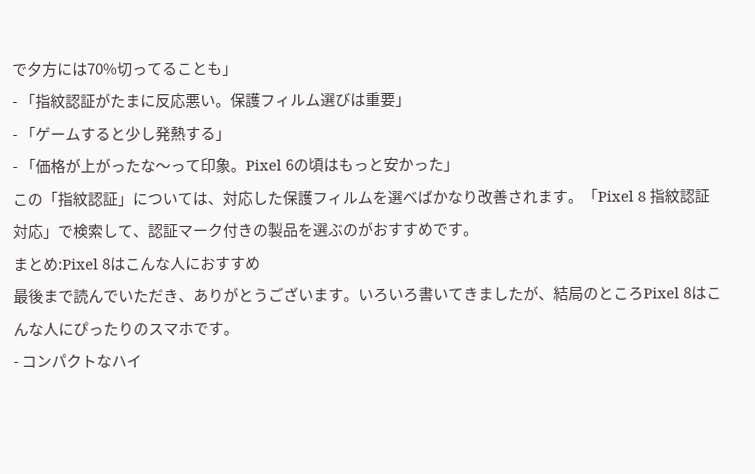で夕方には70%切ってることも」
- 「指紋認証がたまに反応悪い。保護フィルム選びは重要」
- 「ゲームすると少し発熱する」
- 「価格が上がったな〜って印象。Pixel 6の頃はもっと安かった」
この「指紋認証」については、対応した保護フィルムを選べばかなり改善されます。「Pixel 8 指紋認証 対応」で検索して、認証マーク付きの製品を選ぶのがおすすめです。
まとめ:Pixel 8はこんな人におすすめ
最後まで読んでいただき、ありがとうございます。いろいろ書いてきましたが、結局のところPixel 8はこんな人にぴったりのスマホです。
- コンパクトなハイ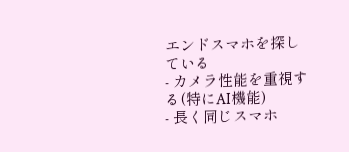エンドスマホを探している
- カメラ性能を重視する(特にAI機能)
- 長く同じスマホ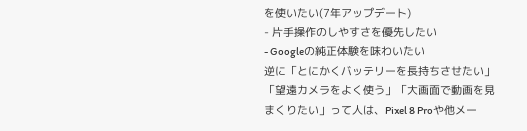を使いたい(7年アップデート)
- 片手操作のしやすさを優先したい
- Googleの純正体験を味わいたい
逆に「とにかくバッテリーを長持ちさせたい」「望遠カメラをよく使う」「大画面で動画を見まくりたい」って人は、Pixel 8 Proや他メー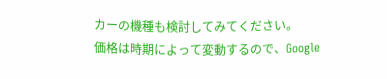カーの機種も検討してみてください。
価格は時期によって変動するので、Google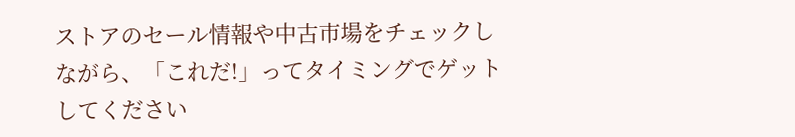ストアのセール情報や中古市場をチェックしながら、「これだ!」ってタイミングでゲットしてください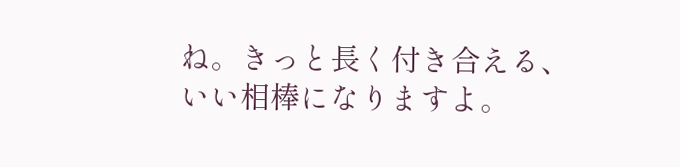ね。きっと長く付き合える、いい相棒になりますよ。